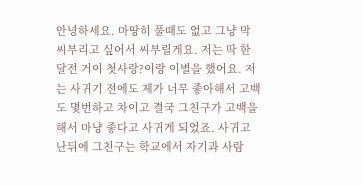안녕하세요. 마땅히 풀때도 없고 그냥 막 씨부리고 싶어서 씨부릴게요. 저는 딱 한달전 거이 첫사랑?이랑 이별을 했어요. 저는 사귀기 전에도 제가 너무 좋아해서 고백도 몇번하고 차이고 결국 그친구가 고백을 해서 마냥 좋다고 사귀게 되었죠. 사귀고 난뒤에 그친구는 학교에서 자기과 사람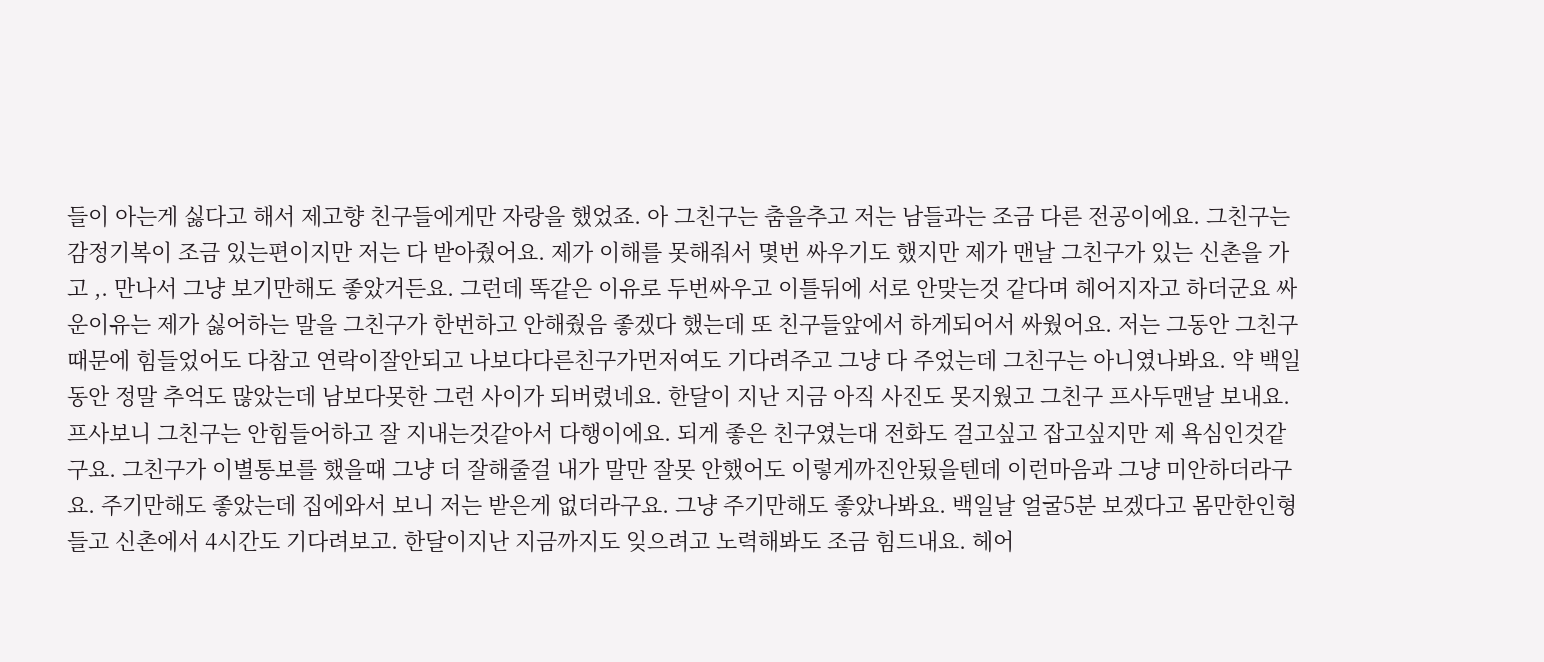들이 아는게 싫다고 해서 제고향 친구들에게만 자랑을 했었죠. 아 그친구는 춤을추고 저는 남들과는 조금 다른 전공이에요. 그친구는 감정기복이 조금 있는편이지만 저는 다 받아줬어요. 제가 이해를 못해줘서 몇번 싸우기도 했지만 제가 맨날 그친구가 있는 신촌을 가고 ,. 만나서 그냥 보기만해도 좋았거든요. 그런데 똑같은 이유로 두번싸우고 이틀뒤에 서로 안맞는것 같다며 헤어지자고 하더군요 싸운이유는 제가 싫어하는 말을 그친구가 한번하고 안해줬음 좋겠다 했는데 또 친구들앞에서 하게되어서 싸웠어요. 저는 그동안 그친구때문에 힘들었어도 다참고 연락이잘안되고 나보다다른친구가먼저여도 기다려주고 그냥 다 주었는데 그친구는 아니였나봐요. 약 백일동안 정말 추억도 많았는데 남보다못한 그런 사이가 되버렸네요. 한달이 지난 지금 아직 사진도 못지웠고 그친구 프사두맨날 보내요. 프사보니 그친구는 안힘들어하고 잘 지내는것같아서 다행이에요. 되게 좋은 친구였는대 전화도 걸고싶고 잡고싶지만 제 욕심인것같구요. 그친구가 이별통보를 했을때 그냥 더 잘해줄걸 내가 말만 잘못 안했어도 이렇게까진안됬을텐데 이런마음과 그냥 미안하더라구요. 주기만해도 좋았는데 집에와서 보니 저는 받은게 없더라구요. 그냥 주기만해도 좋았나봐요. 백일날 얼굴5분 보겠다고 몸만한인형들고 신촌에서 4시간도 기다려보고. 한달이지난 지금까지도 잊으려고 노력해봐도 조금 힘드내요. 헤어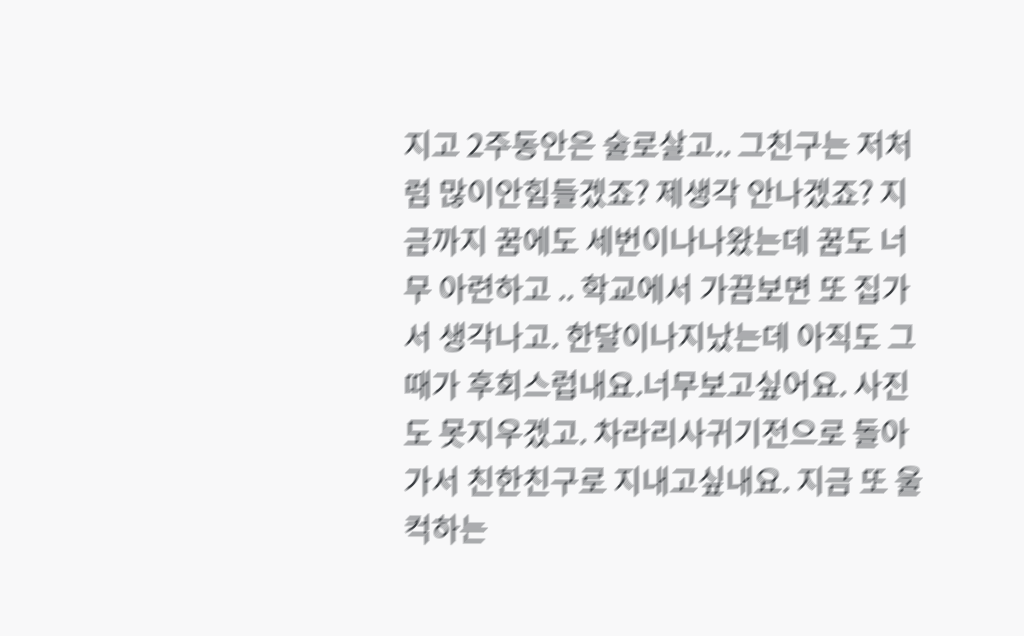지고 2주동안은 술로살고.. 그친구는 저처럼 많이안힘들겠죠? 제생각 안나겠죠? 지금까지 꿈에도 세번이나나왔는데 꿈도 너무 아련하고 .. 학교에서 가끔보면 또 집가서 생각나고. 한달이나지났는데 아직도 그때가 후회스럽내요.너무보고싶어요. 사진도 못지우겠고. 차라리사귀기전으로 돌아가서 친한친구로 지내고싶내요. 지금 또 울컥하는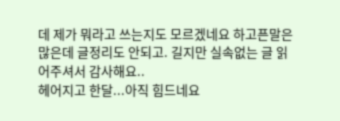데 제가 뭐라고 쓰는지도 모르겠네요 하고픈말은 많은데 글정리도 안되고. 길지만 실속없는 글 읽어주셔서 감사해요..
헤어지고 한달...아직 힘드네요